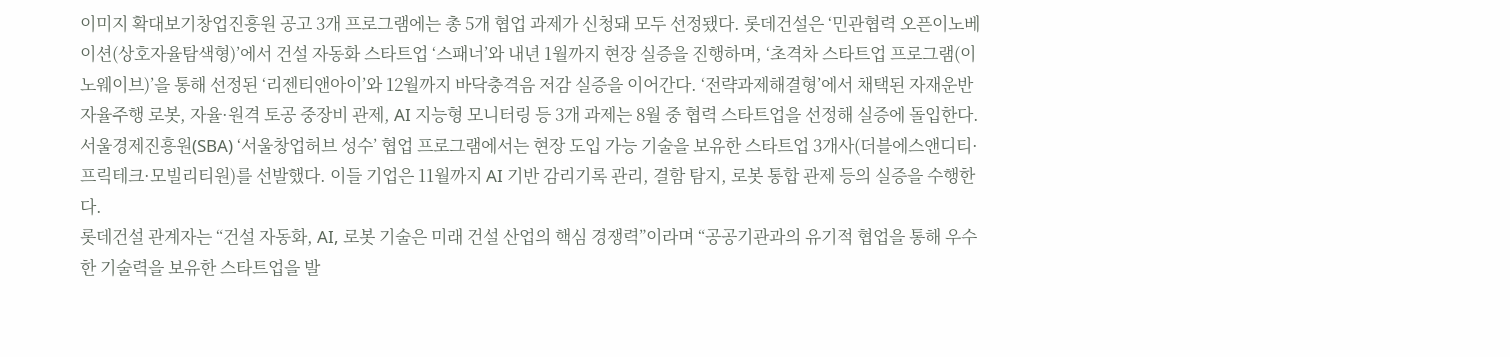이미지 확대보기창업진흥원 공고 3개 프로그램에는 총 5개 협업 과제가 신청돼 모두 선정됐다. 롯데건설은 ‘민관협력 오픈이노베이션(상호자율탐색형)’에서 건설 자동화 스타트업 ‘스패너’와 내년 1월까지 현장 실증을 진행하며, ‘초격차 스타트업 프로그램(이노웨이브)’을 통해 선정된 ‘리젠티앤아이’와 12월까지 바닥충격음 저감 실증을 이어간다. ‘전략과제해결형’에서 채택된 자재운반 자율주행 로봇, 자율·원격 토공 중장비 관제, AI 지능형 모니터링 등 3개 과제는 8월 중 협력 스타트업을 선정해 실증에 돌입한다.
서울경제진흥원(SBA) ‘서울창업허브 성수’ 협업 프로그램에서는 현장 도입 가능 기술을 보유한 스타트업 3개사(더블에스앤디티·프릭테크·모빌리티원)를 선발했다. 이들 기업은 11월까지 AI 기반 감리기록 관리, 결함 탐지, 로봇 통합 관제 등의 실증을 수행한다.
롯데건설 관계자는 “건설 자동화, AI, 로봇 기술은 미래 건설 산업의 핵심 경쟁력”이라며 “공공기관과의 유기적 협업을 통해 우수한 기술력을 보유한 스타트업을 발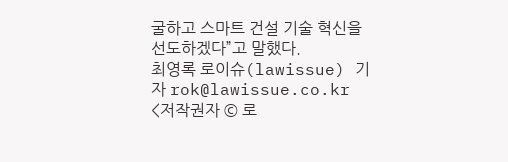굴하고 스마트 건설 기술 혁신을 선도하겠다”고 말했다.
최영록 로이슈(lawissue) 기자 rok@lawissue.co.kr
<저작권자 © 로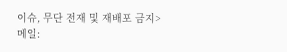이슈, 무단 전재 및 재배포 금지>
메일: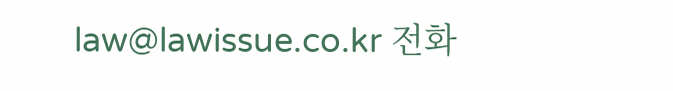law@lawissue.co.kr 전화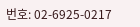번호: 02-6925-0217